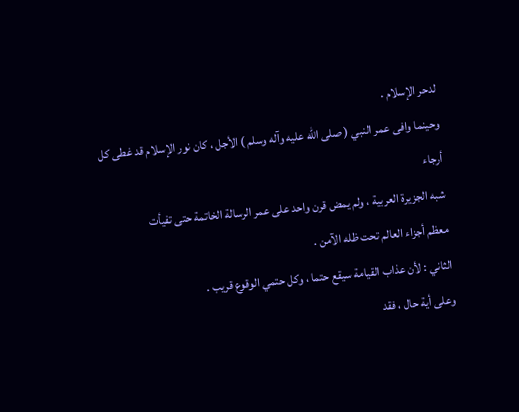لدحر الإسلام .
وحينما وافى عمر النبي ( صلى الله عليه وآله وسلم ) الأجل ، كان نور الإسلام قد غطى كل أرجاء
شبه الجزيرة العربية ، ولم يمض قرن واحد على عمر الرسالة الخاتمة حتى تفيأت
معظم أجزاء العالم تحت ظله الآمن .
الثاني : لأن عذاب القيامة سيقع حتما ، وكل حتمي الوقوع قريب .
وعلى أية حال ، فقد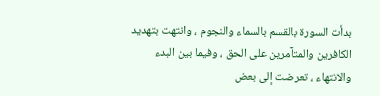بدأت السورة بالقسم بالسماء والنجوم ، وانتهت بتهديد
الكافرين والمتآمرين على الحق ، وفيما بين البدء والانتهاء ، تعرضت إلى بعض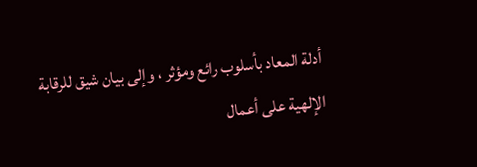أدلة المعاد بأسلوب رائع ومؤثر ، وإلى بيان شيق للرقابة الإلهية على أعمال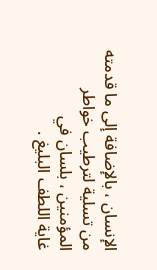الإنسان ، بالإضافة إلى ما قدمته من تسلية لترطيب خواطر المؤمنين ، بلسان في
غاية اللطف البليغ .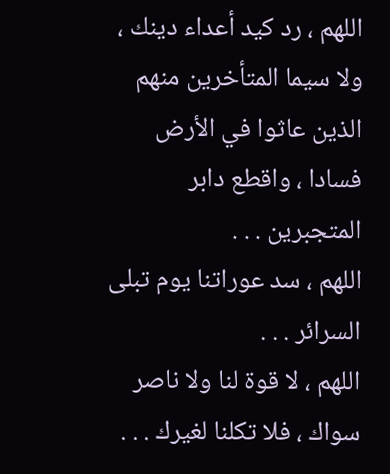اللهم ، رد كيد أعداء دينك ، ولا سيما المتأخرين منهم الذين عاثوا في الأرض
فسادا ، واقطع دابر المتجبرين . . .
اللهم ، سد عوراتنا يوم تبلى السرائر . . .
اللهم ، لا قوة لنا ولا ناصر سواك ، فلا تكلنا لغيرك . . .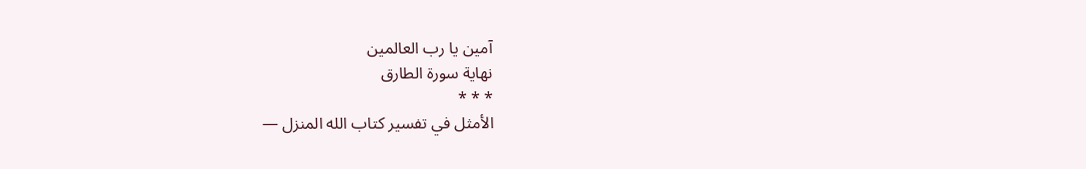آمين يا رب العالمين
نهاية سورة الطارق
* * *
الأمثل في تفسير كتاب الله المنزل —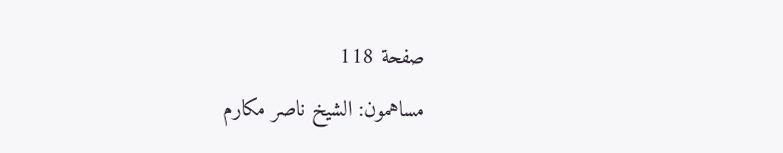صفحة 118
مساهمون: الشيخ ناصر مكارم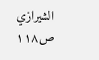الشيرازي
ص١١٨